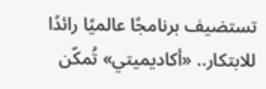تستضيف برنامجًا عالميًا رائدًا للابتكار.. «أكاديميتي» تُمكّن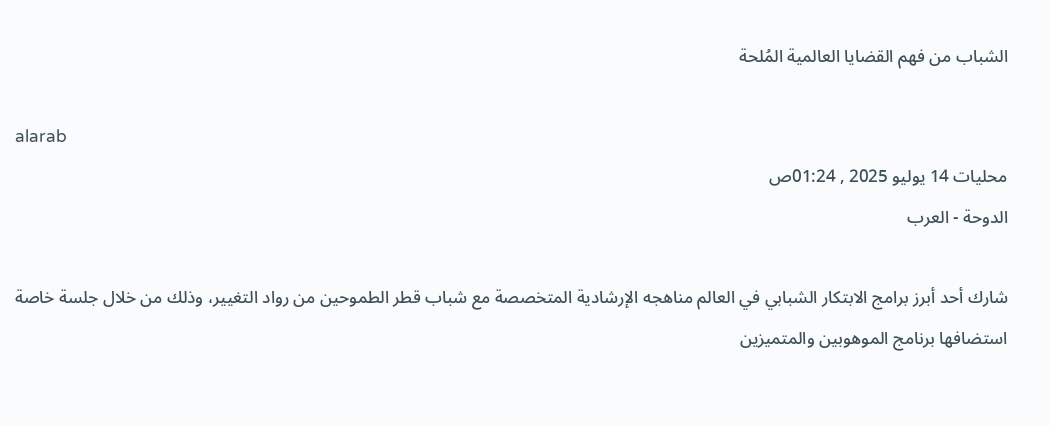الشباب من فهم القضايا العالمية المُلحة

alarab
محليات 14 يوليو 2025 , 01:24ص
الدوحة - العرب

شارك أحد أبرز برامج الابتكار الشبابي في العالم مناهجه الإرشادية المتخصصة مع شباب قطر الطموحين من رواد التغيير، وذلك من خلال جلسة خاصة استضافها برنامج الموهوبين والمتميزين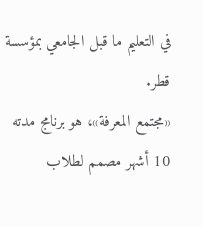في التعليم ما قبل الجامعي بمؤسسة قطر.
«مجتمع المعرفة»، هو برنامج مدته 10 أشهر مصمم لطلاب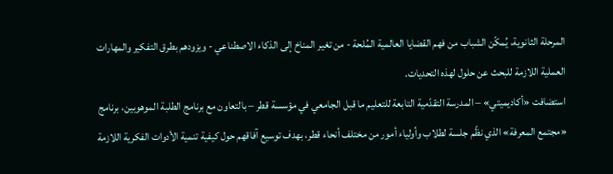المرحلة الثانوية، يُمكّن الشباب من فهم القضايا العالمية المُلحة - من تغير المناخ إلى الذكاء الاصطناعي - ويزودهم بطرق التفكير والمهارات العملية اللازمة للبحث عن حلول لهذه التحديات.
استضافت «أكاديميتي» – المدرسة التقدّمية التابعة للتعليم ما قبل الجامعي في مؤسسة قطر – بالتعاون مع برنامج الطلبة الموهوبين، برنامج «مجتمع المعرفة» الذي نظّم جلسة لطلاب وأولياء أمور من مختلف أنحاء قطر، بهدف توسيع آفاقهم حول كيفية تنمية الأدوات الفكرية اللازمة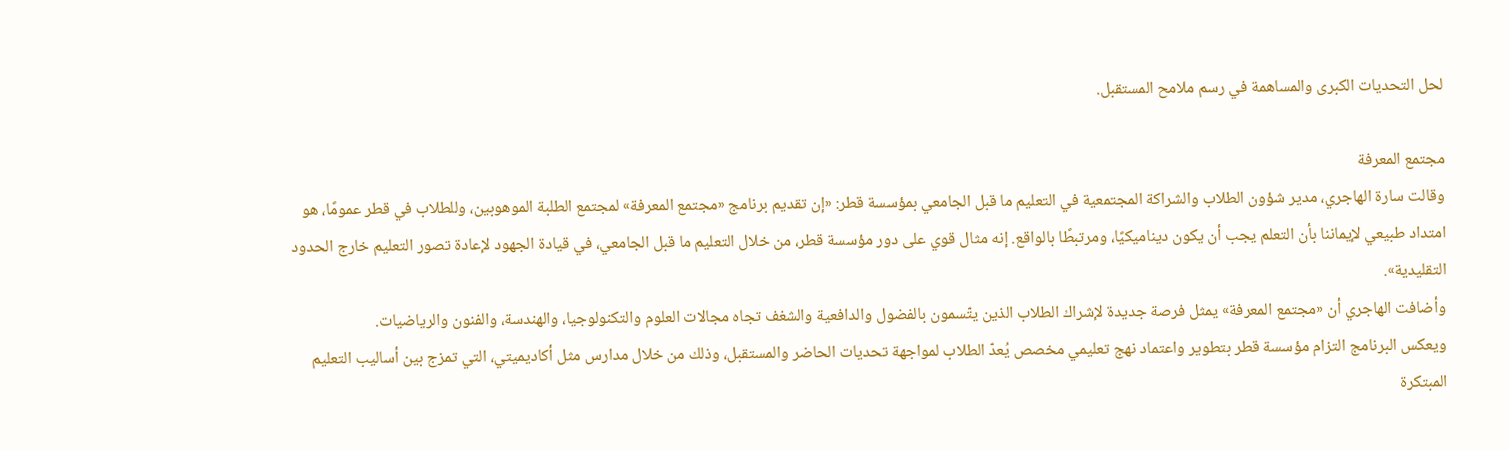لحل التحديات الكبرى والمساهمة في رسم ملامح المستقبل.

مجتمع المعرفة
وقالت سارة الهاجري، مدير شؤون الطلاب والشراكة المجتمعية في التعليم ما قبل الجامعي بمؤسسة قطر: «إن تقديم برنامج «مجتمع المعرفة» لمجتمع الطلبة الموهوبين، وللطلاب في قطر عمومًا، هو امتداد طبيعي لإيماننا بأن التعلم يجب أن يكون ديناميكيًا، ومرتبطًا بالواقع. إنه مثال قوي على دور مؤسسة قطر، من خلال التعليم ما قبل الجامعي، في قيادة الجهود لإعادة تصور التعليم خارج الحدود التقليدية».
وأضافت الهاجري أن «مجتمع المعرفة» يمثل فرصة جديدة لإشراك الطلاب الذين يتّسمون بالفضول والدافعية والشغف تجاه مجالات العلوم والتكنولوجيا، والهندسة، والفنون والرياضيات.
ويعكس البرنامج التزام مؤسسة قطر بتطوير واعتماد نهج تعليمي مخصص يُعدّ الطلاب لمواجهة تحديات الحاضر والمستقبل، وذلك من خلال مدارس مثل أكاديميتي، التي تمزج بين أساليب التعليم المبتكرة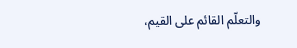والتعلّم القائم على القيم،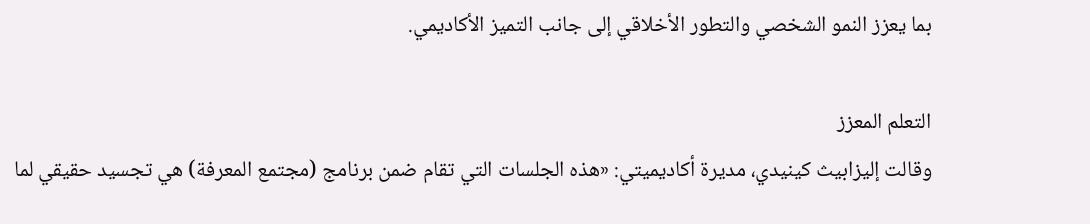بما يعزز النمو الشخصي والتطور الأخلاقي إلى جانب التميز الأكاديمي.

التعلم المعزز
وقالت إليزابيث كينيدي، مديرة أكاديميتي: «هذه الجلسات التي تقام ضمن برنامج (مجتمع المعرفة) هي تجسيد حقيقي لما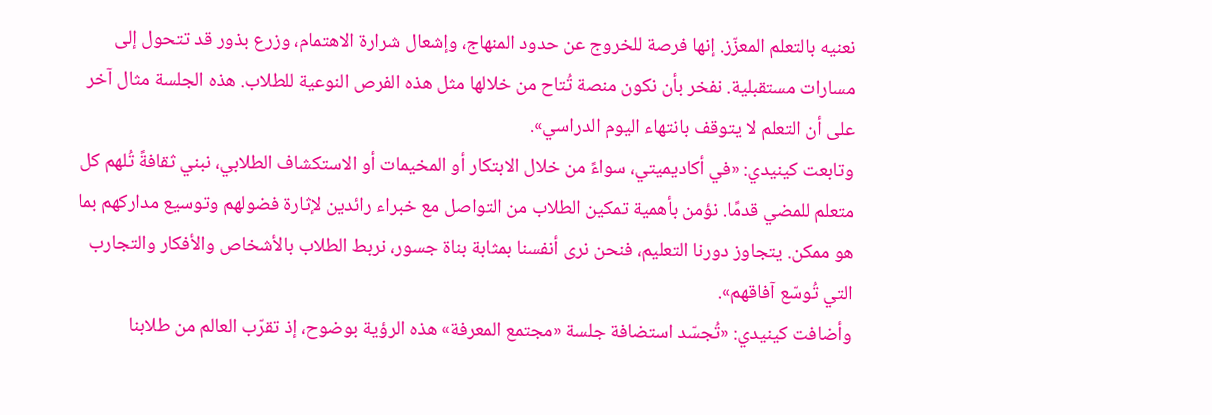نعنيه بالتعلم المعزّز. إنها فرصة للخروج عن حدود المنهاج، وإشعال شرارة الاهتمام، وزرع بذور قد تتحول إلى مسارات مستقبلية. نفخر بأن نكون منصة تُتاح من خلالها مثل هذه الفرص النوعية للطلاب. هذه الجلسة مثال آخر على أن التعلم لا يتوقف بانتهاء اليوم الدراسي».
وتابعت كينيدي: «في أكاديميتي، سواءً من خلال الابتكار أو المخيمات أو الاستكشاف الطلابي، نبني ثقافةً تُلهم كل متعلم للمضي قدمًا. نؤمن بأهمية تمكين الطلاب من التواصل مع خبراء رائدين لإثارة فضولهم وتوسيع مداركهم بما هو ممكن. يتجاوز دورنا التعليم، فنحن نرى أنفسنا بمثابة بناة جسور، نربط الطلاب بالأشخاص والأفكار والتجارب التي تُوسّع آفاقهم».
وأضافت كينيدي: «تُجسّد استضافة جلسة «مجتمع المعرفة» هذه الرؤية بوضوح، إذ تقرّب العالم من طلابنا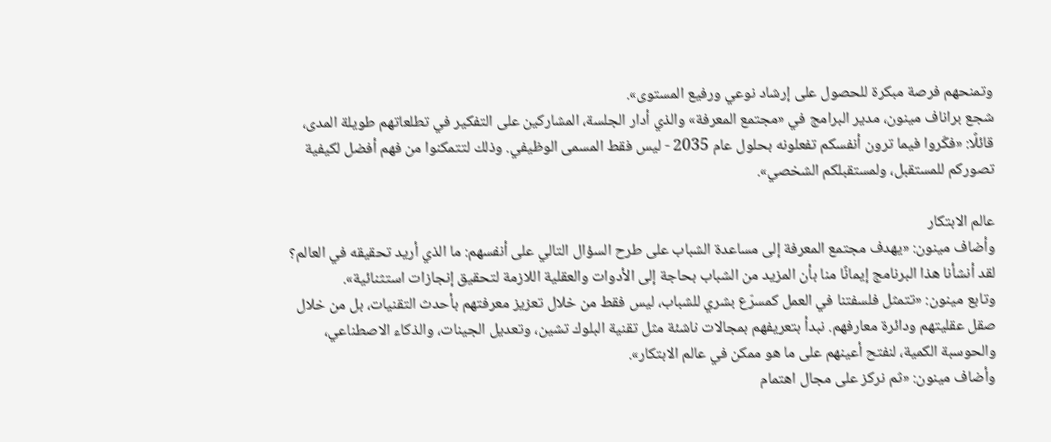وتمنحهم فرصة مبكرة للحصول على إرشاد نوعي ورفيع المستوى».
شجع براناف مينون، مدير البرامج في «مجتمع المعرفة» والذي أدار الجلسة، المشاركين على التفكير في تطلعاتهم طويلة المدى، قائلًا: «فكّروا فيما ترون أنفسكم تفعلونه بحلول عام 2035 - ليس فقط المسمى الوظيفي. وذلك لتتمكنوا من فهم أفضل لكيفية تصوركم للمستقبل، ولمستقبلكم الشخصي».

عالم الابتكار
وأضاف مينون: «يهدف مجتمع المعرفة إلى مساعدة الشباب على طرح السؤال التالي على أنفسهم: ما الذي أريد تحقيقه في العالم؟ لقد أنشأنا هذا البرنامج إيمانًا منا بأن المزيد من الشباب بحاجة إلى الأدوات والعقلية اللازمة لتحقيق إنجازات استثنائية».
وتابع مينون: «تتمثل فلسفتنا في العمل كمسرّع بشري للشباب، ليس فقط من خلال تعزيز معرفتهم بأحدث التقنيات، بل من خلال صقل عقليتهم ودائرة معارفهم. نبدأ بتعريفهم بمجالات ناشئة مثل تقنية البلوك تشين، وتعديل الجينات، والذكاء الاصطناعي، والحوسبة الكمية، لنفتح أعينهم على ما هو ممكن في عالم الابتكار».
وأضاف مينون: «ثم نركز على مجال اهتمام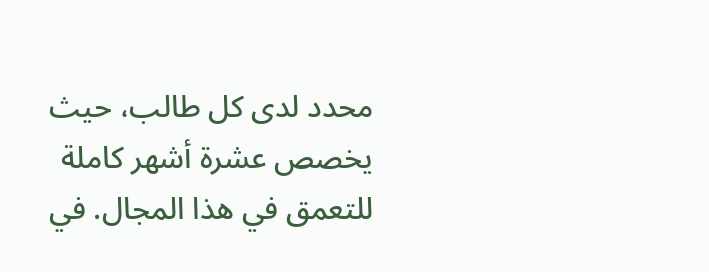محدد لدى كل طالب، حيث يخصص عشرة أشهر كاملة للتعمق في هذا المجال. في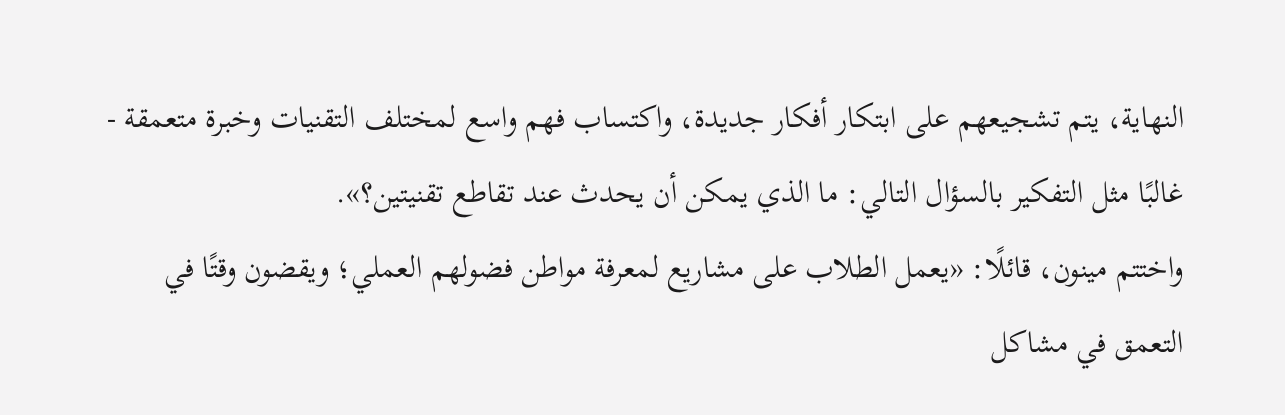النهاية، يتم تشجيعهم على ابتكار أفكار جديدة، واكتساب فهم واسع لمختلف التقنيات وخبرة متعمقة - غالبًا مثل التفكير بالسؤال التالي: ما الذي يمكن أن يحدث عند تقاطع تقنيتين؟».
واختتم مينون، قائلًا: «يعمل الطلاب على مشاريع لمعرفة مواطن فضولهم العملي؛ ويقضون وقتًا في التعمق في مشاكل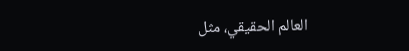العالم الحقيقي، مثل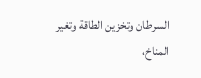السرطان وتخزين الطاقة وتغير المناخ،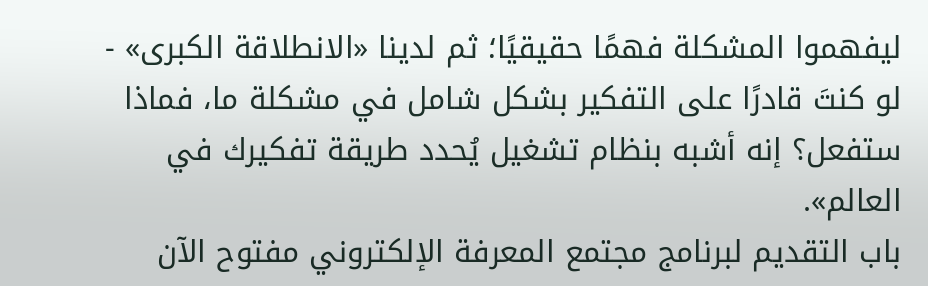ليفهموا المشكلة فهمًا حقيقيًا؛ ثم لدينا «الانطلاقة الكبرى» - لو كنتَ قادرًا على التفكير بشكل شامل في مشكلة ما، فماذا ستفعل؟ إنه أشبه بنظام تشغيل يُحدد طريقة تفكيرك في العالم».
باب التقديم لبرنامج مجتمع المعرفة الإلكتروني مفتوح الآن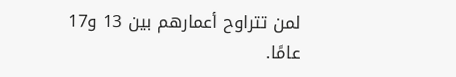لمن تتراوح أعمارهم بين 13 و17 عامًا.